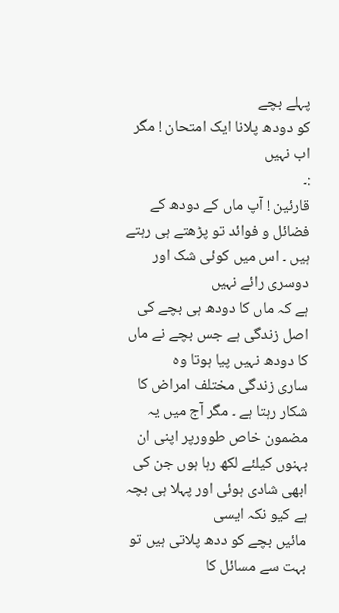پہلے بچے
کو دودھ پلانا ایک امتحان ! مگر اب نہیں
:۔
قارئین ! آپ ماں کے دودھ کے فضائل و فوائد تو پڑھتے ہی رہتے
ہیں ۔ اس میں کوئی شک اور دوسری رائے نہیں
ہے کہ ماں کا دودھ ہی بچے کی اصل زندگی ہے جس بچے نے ماں کا دودھ نہیں پیا ہوتا وہ
ساری زندگی مختلف امراض کا شکار رہتا ہے ۔ مگر آج میں یہ مضمون خاص طوورپر اپنی ان
بہنوں کیلئے لکھ رہا ہوں جن کی ابھی شادی ہوئی اور پہلا ہی بچہ ہے کیو نکہ ایسی
مائیں بچے کو ددھ پلاتی ہیں تو بہت سے مسائل کا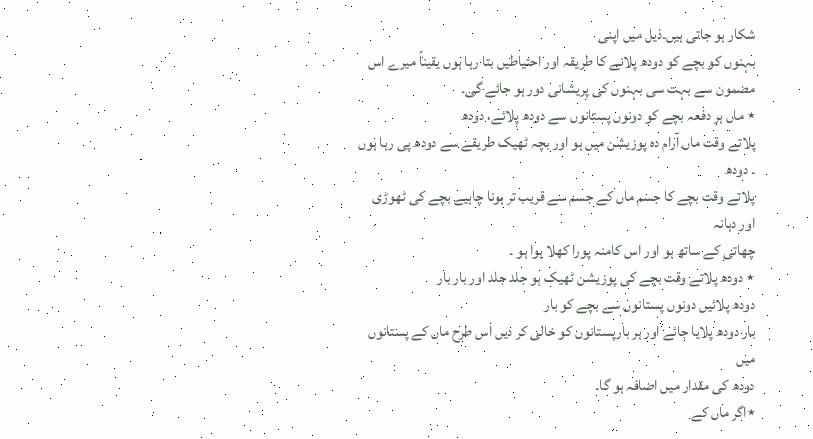شکار ہو جاتی ہیں۔ذیل میں اپنی
بہنوں کو بچے کو دودھ پلانے کا طریقہ اور احتیاطیں بتا رہا ہوں یقیناً میرے اس
مضمون سے بہت سی بہنوں کی پریشانی دور ہو جائے گی۔
٭ ماں ہر دفعہ بچے کو دونوں پستانوں سے دودھ پلائے، دودھ
پلاتے وقت ماں آرام دہ پوزیشن میں ہو اور بچہ ٹھیک طریقے سے دودھ پی رہا ہوں ۔ دودھ
پلاتے وقت بچے کا جسم ماں کے جسم سے قریب تر ہونا چاہیے بچے کی ٹھوڑی اور دہانہ
چھاتی کے ساتھ ہو اور اس کامنہ پورا کھلا ہوا ہو ۔
٭ دودھ پلاتے وقت بچے کی پوزیشن ٹھیک ہو جلد جلد اور بار بار
دودھ پلائیں دونوں پستانوں سے بچے کو بار
بار دودھ پلایا جائے اور ہر بارپستانوں کو خالی کر دیں اس طرح ماں کے پستانوں میں
دودھ کی مقدار میں اضافہ ہو گا۔
٭اگر ماں کے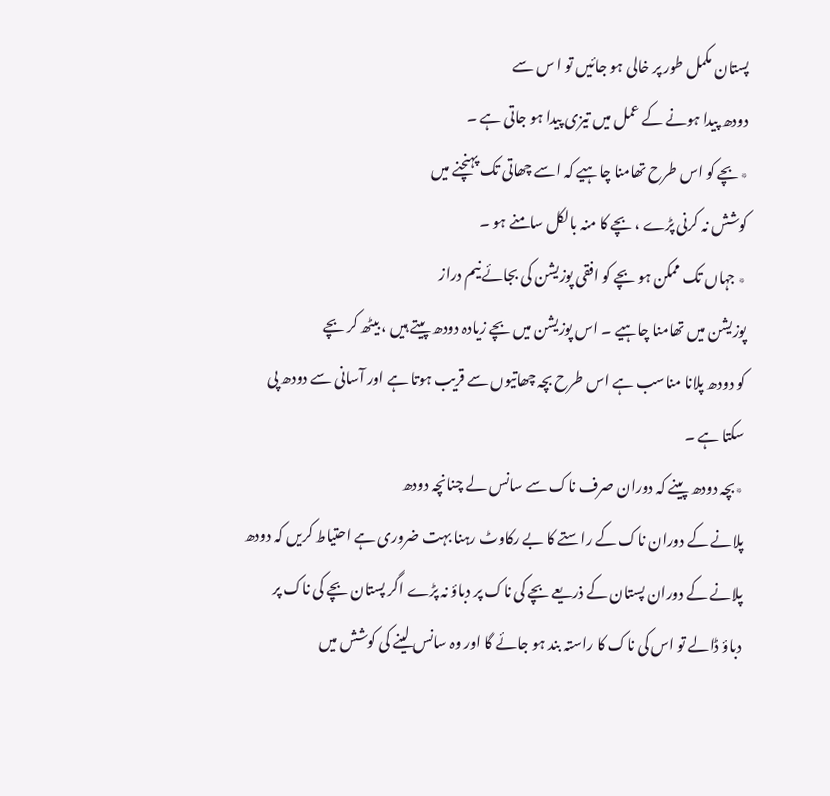پستان مکمل طور پر خالی ہو جائیں تو ا س سے
دودھ پیدا ہونے کے عمل میں تیزی پیدا ہو جاتی ہے ۔
٭بچے کو اس طرح تھامنا چاہیے کہ اسے چھاتی تک پہنچنے میں
کوشش نہ کرنی پڑے ، بچے کا منہ بالکل سامنے ہو ۔
٭ جہاں تک ممکن ہو بچے کو افقی پوزیشن کی بجائے نیم دراز
پوزیشن میں تھامنا چاہیے ۔ اس پوزیشن میں بچے زیادہ دودھ پیتے ہیں ، بیٹھ کر بچے
کو دودھ پلانا مناسب ہے اس طرح بچہ چھاتیوں سے قریب ہوتا ہے اور آسانی سے دودھ پی
سکتا ہے ۔
٭بچہ دودھ پینے کہ دوران صرف ناک سے سانس لے چنانچہ دودھ
پلانے کے دوران ناک کے راستے کا بے رکاوٹ رہنا بہت ضروری ہے احتیاط کریں کہ دودھ
پلانے کے دوران پستان کے ذریعے بچے کی ناک پر دباؤ نہ پڑے اگر پستان بچے کی ناک پر
دباؤ ڈالے تو اس کی ناک کا راستہ بند ہو جائے گا اور وہ سانس لینے کی کوشش میں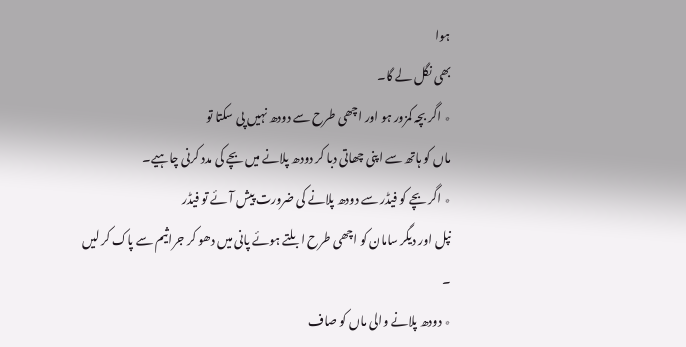ہوا
بھی نگل لے گا۔
٭ اگر بچہ کمزور ہو اور اچھی طرح سے دودھ نہیں پی سکتا تو
ماں کو ہاتھ سے اپنی چھاتی دبا کر دودھ پلانے میں بچے کی مدد کرنی چاہیے۔
٭ اگر بچے کو فیڈر سے دودھ پلانے کی ضرورت پیش آئے تو فیڈر
نپل اور دیگر سامان کو اچھی طرح ابلتے ہوئے پانی میں دھو کر جراثیم سے پاک کر لیں
۔
٭ دودھ پلانے والی ماں کو صاف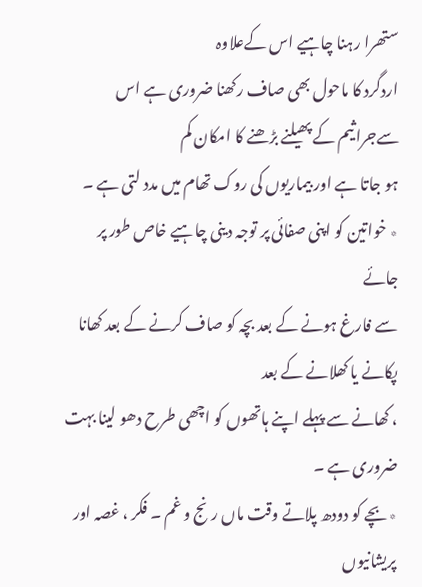ستھرا رہنا چاہیے اس کےعلاوہ
اردگرد کا ماحول بھی صاف رکھنا ضروری ہے اس سےجراثیم کے پھیلنے بڑھنے کا امکان کم
ہو جاتا ہے اور بیماریوں کی روک تھام میں مدد لتی ہے ۔
٭ خواتین کو اپنی صفائی پر توجہ دینی چاہیے خاص طور پر جائے
سے فارغ ہونے کے بعد بچہ کو صاف کرنے کے بعد کھانا پکانے یا کھلانے کے بعد
، کھانے سے پہلے اپنے ہاتھوں کو اچھی طرح دھو لینا بہت ضروری ہے ۔
٭بچے کو دودھ پلاتے وقت ماں رنج و غم ۔ فکر ، غصہ اور
پریشانیوں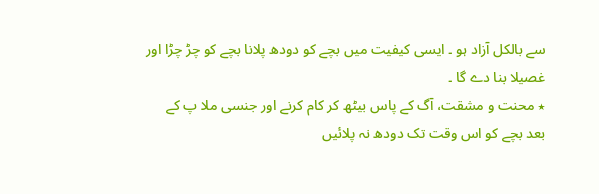سے بالکل آزاد ہو ۔ ایسی کیفیت میں بچے کو دودھ پلانا بچے کو چڑ چڑا اور
غصیلا بنا دے گا ۔
٭ محنت و مشقت، آگ کے پاس بیٹھ کر کام کرنے اور جنسی ملا پ کے
بعد بچے کو اس وقت تک دودھ نہ پلائیں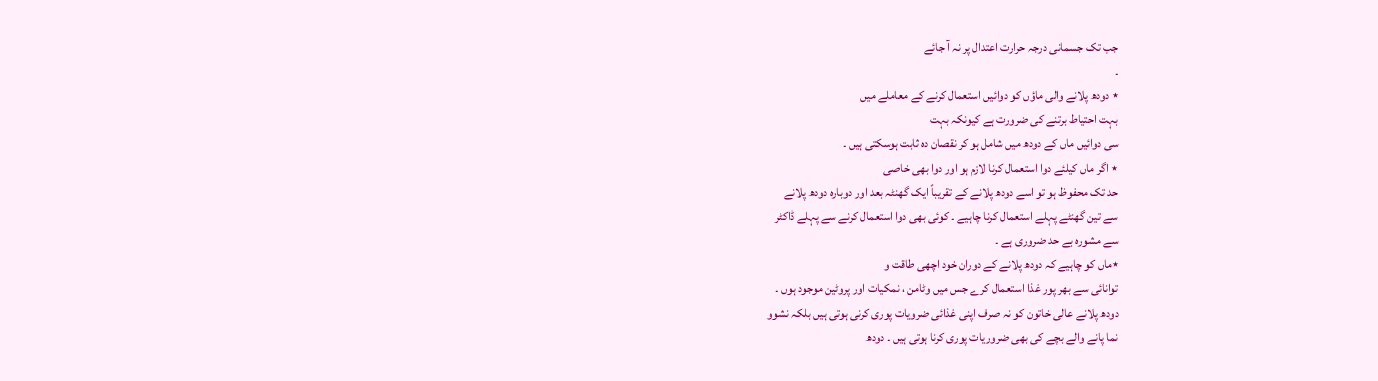جب تک جسمانی درجہ حرارت اعتدال پر نہ آ جائے
۔
٭ دودھ پلانے والی ماؤں کو دوائیں استعمال کرنے کے معاملے میں
بہت احتیاط برتنے کی ضرورت ہے کیونکہ بہت
سی دوائیں ماں کے دودھ میں شامل ہو کر نقصان دہ ثابت ہوسکتی ہیں ۔
٭ اگر ماں کیلئے دوا استعمال کرنا لازم ہو اور دوا بھی خاصی
حد تک محفوظ ہو تو اسے دودھ پلانے کے تقریباً ایک گھنٹہ بعد اور دوبارہ دودھ پلانے
سے تین گھنٹے پہلے استعمال کرنا چاہیے ۔ کوئی بھی دوا استعمال کرنے سے پہلے ڈاکٹر
سے مشورہ بے حد ضروری ہے ۔
٭ماں کو چاہیے کہ دودھ پلانے کے دوران خود اچھی طاقت و
توانائی سے بھر پور غذا استعمال کرے جس میں وٹامن ، نمکیات اور پروٹین موجود ہوں ۔
دودھ پلانے عالی خاتون کو نہ صرف اپنی غذائی ضرویات پوری کرنی ہوتی ہیں بلکہ نشوو
نما پانے والے بچے کی بھی ضروریات پوری کرنا ہوتی ہیں ۔ دودھ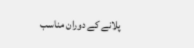پلانے کے دوران مناسب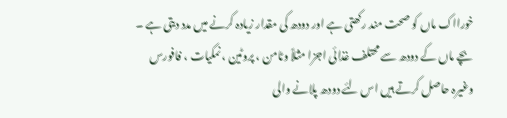خورااک ماں کو صحت مند رکھتی ہے اور دودھ کی مقدار زیادہ کرنے میں مدد دیتی ہے ۔
بچے ماں کے دودھ سے محتلف غذائی اجزا مثلاً وٹامن ، پروٹین ، نمکیات ، فافورس
وغیرہ حاصل کرتے ہیں اس لئے دودھ پلانے والی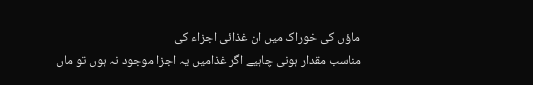ماؤں کی خوراک میں ان غذائی اجزاء کی
مناسب مقدار ہونی چاہیے اگر غذامیں یہ اجزا موجود نہ ہوں تو ماں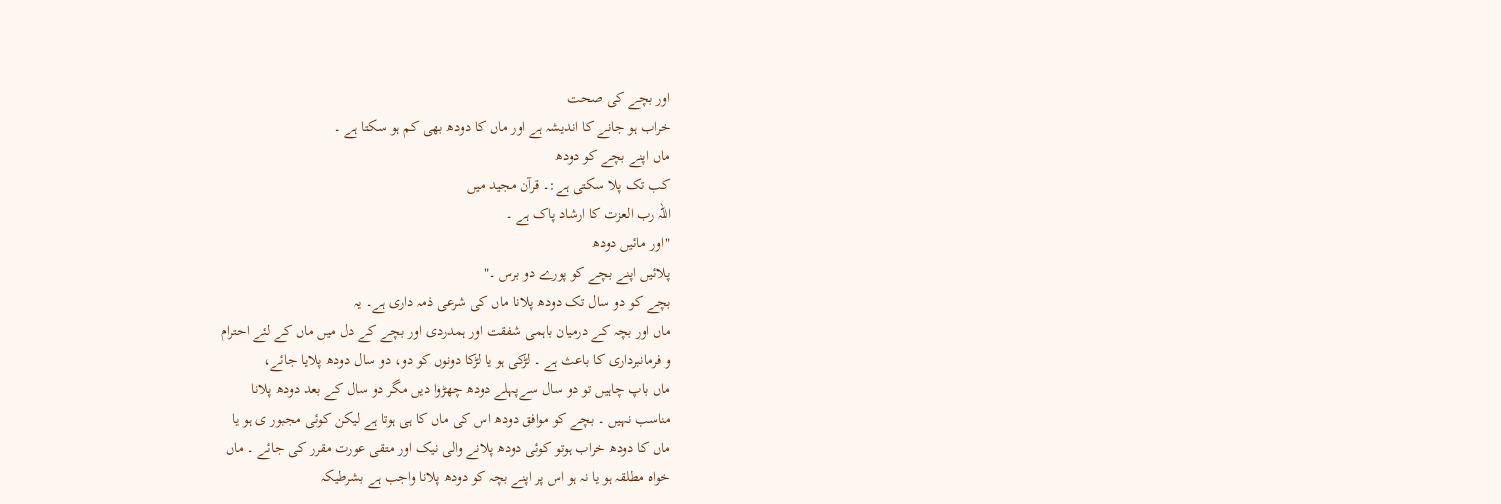اور بچے کی صحت
خراب ہو جانے کا اندیشہ ہے اور ماں کا دودھ بھی کم ہو سکتا ہے ۔
ماں اپنے بچے کو دودھ
کب تک پلا سکتی ہے:۔ قرآن مجید میں
اللہ رب العزت کا ارشاد پاک ہے ۔
"اور مائیں دودھ
پلائیں اپنے بچے کو پورے دو برس ۔"
بچے کو دو سال تک دودھ پلانا ماں کی شرعی ذمہ داری ہے۔ یہ
ماں اور بچہ کے درمیان باہمی شفقت اور ہمدردی اور بچے کے دل میں ماں کے لئے احترام
و فرمانبرداری کا باعث ہے ۔ لڑکی ہو یا لڑکا دونوں کو دو، دو سال دودھ پلایا جائے،
ماں باپ چاہیں تو دو سال سےپہلے دودھ چھڑوا دیں مگر دو سال کے بعد دودھ پلانا
مناسب نہیں ۔ بچے کو موافق دودھ اس کی ماں کا ہی ہوتا ہے لیکن کوئی مجبور ی ہو یا
ماں کا دودھ خراب ہوتو کوئی دودھ پلانے والی نیک اور متقی عورت مقرر کی جائے ۔ ماں
خواہ مطلقہ ہو یا نہ ہو اس پر اپنے بچہ کو دودھ پلانا واجب ہے بشرطیکہ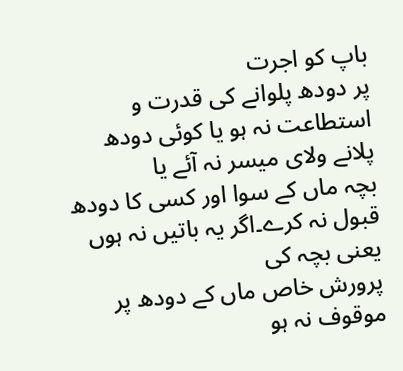باپ کو اجرت
پر دودھ پلوانے کی قدرت و استطاعت نہ ہو یا کوئی دودھ پلانے ولای میسر نہ آئے یا
بچہ ماں کے سوا اور کسی کا دودھ قبول نہ کرے۔اگر یہ باتیں نہ ہوں یعنی بچہ کی
پرورش خاص ماں کے دودھ پر موقوف نہ ہو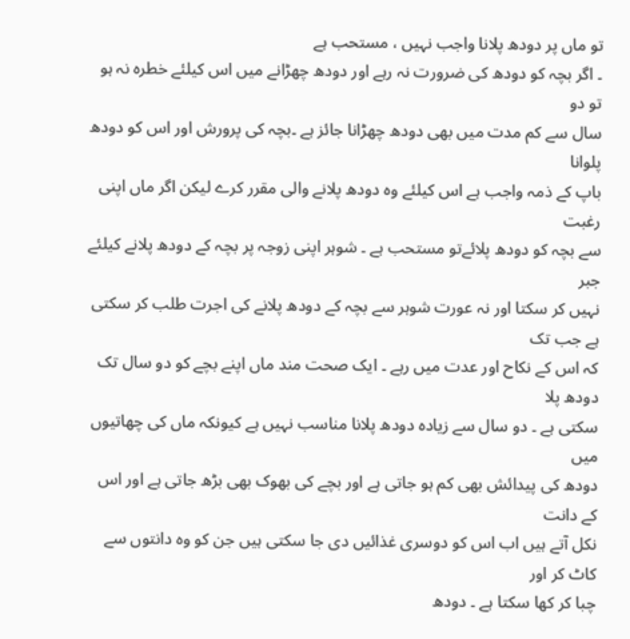تو ماں پر دودھ پلانا واجب نہیں ، مستحب ہے
۔ اگر بچہ کو دودھ کی ضرورت نہ رہے اور دودھ چھڑانے میں اس کیلئے خطرہ نہ ہو تو دو
سال سے کم مدت میں بھی دودھ چھڑانا جائز ہے ۔بچہ کی پرورش اور اس کو دودھ پلوانا
باپ کے ذمہ واجب ہے اس کیلئے وہ دودھ پلانے والی مقرر کرے لیکن اگر ماں اپنی رغبت
سے بچہ کو دودھ پلائےتو مستحب ہے ۔ شوہر اپنی زوجہ پر بچہ کے دودھ پلانے کیلئے جبر
نہیں کر سکتا اور نہ عورت شوہر سے بچہ کے دودھ پلانے کی اجرت طلب کر سکتی ہے جب تک
کہ اس کے نکاح اور عدت میں رہے ۔ ایک صحت مند ماں اپنے بچے کو دو سال تک دودھ پلا
سکتی ہے ۔ دو سال سے زیادہ دودھ پلانا مناسب نہیں ہے کیونکہ ماں کی چھاتیوں میں
دودھ کی پیدائش بھی کم ہو جاتی ہے اور بچے کی بھوک بھی بڑھ جاتی ہے اور اس کے دانت
نکل آتے ہیں اب اس کو دوسری غذائیں دی جا سکتی ہیں جن کو وہ دانتوں سے کاٹ کر اور
چبا کر کھا سکتا ہے ۔ دودھ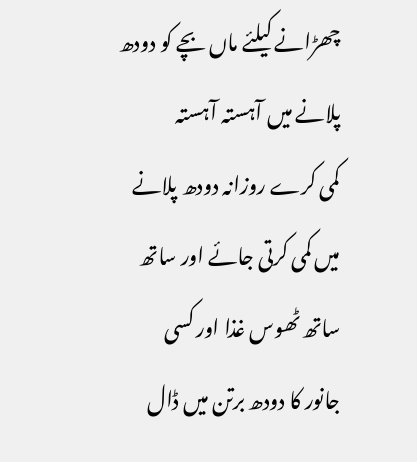چھڑانے کیلئے ماں بچے کو دودھ پلانے میں آہستہ آہستہ
کمی کرے روزانہ دودھ پلانے میں کمی کرتی جائے اور ساتھ ساتھ ٹھوس غذا اور کسی
جانور کا دودھ برتن میں ڈال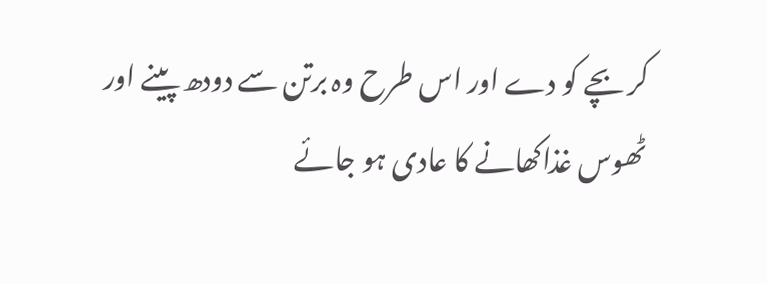کر بچے کو دے اور اس طرح وہ برتن سے دودھ پینے اور
ٹھوس غذاکھانے کا عادی ہو جائے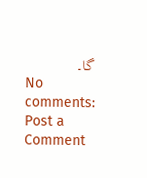گا۔
No comments:
Post a Comment